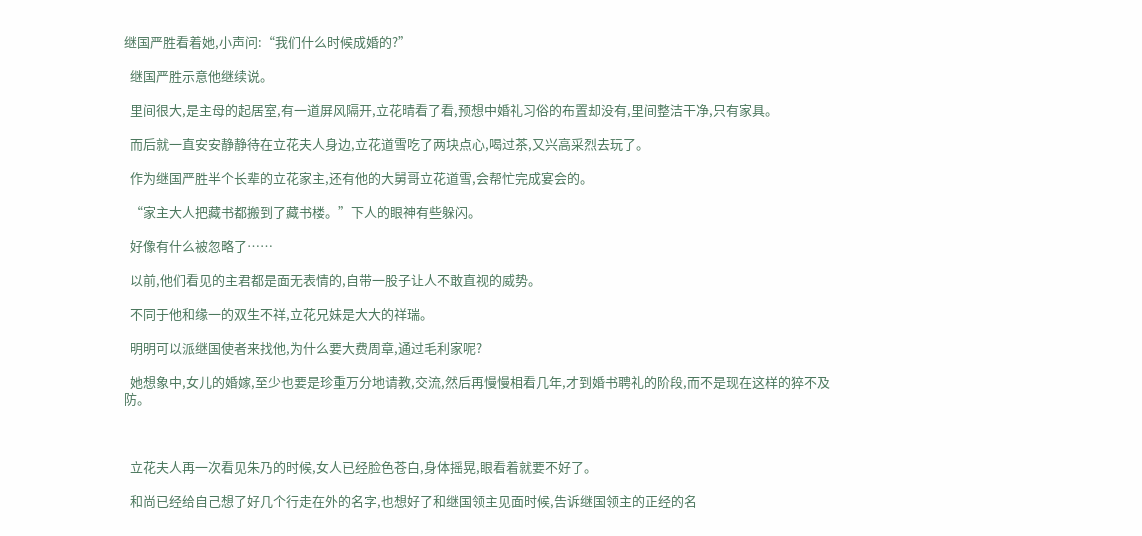继国严胜看着她,小声问:“我们什么时候成婚的?”

  继国严胜示意他继续说。

  里间很大,是主母的起居室,有一道屏风隔开,立花晴看了看,预想中婚礼习俗的布置却没有,里间整洁干净,只有家具。

  而后就一直安安静静待在立花夫人身边,立花道雪吃了两块点心,喝过茶,又兴高采烈去玩了。

  作为继国严胜半个长辈的立花家主,还有他的大舅哥立花道雪,会帮忙完成宴会的。

  “家主大人把藏书都搬到了藏书楼。”下人的眼神有些躲闪。

  好像有什么被忽略了……

  以前,他们看见的主君都是面无表情的,自带一股子让人不敢直视的威势。

  不同于他和缘一的双生不祥,立花兄妹是大大的祥瑞。

  明明可以派继国使者来找他,为什么要大费周章,通过毛利家呢?

  她想象中,女儿的婚嫁,至少也要是珍重万分地请教,交流,然后再慢慢相看几年,才到婚书聘礼的阶段,而不是现在这样的猝不及防。



  立花夫人再一次看见朱乃的时候,女人已经脸色苍白,身体摇晃,眼看着就要不好了。

  和尚已经给自己想了好几个行走在外的名字,也想好了和继国领主见面时候,告诉继国领主的正经的名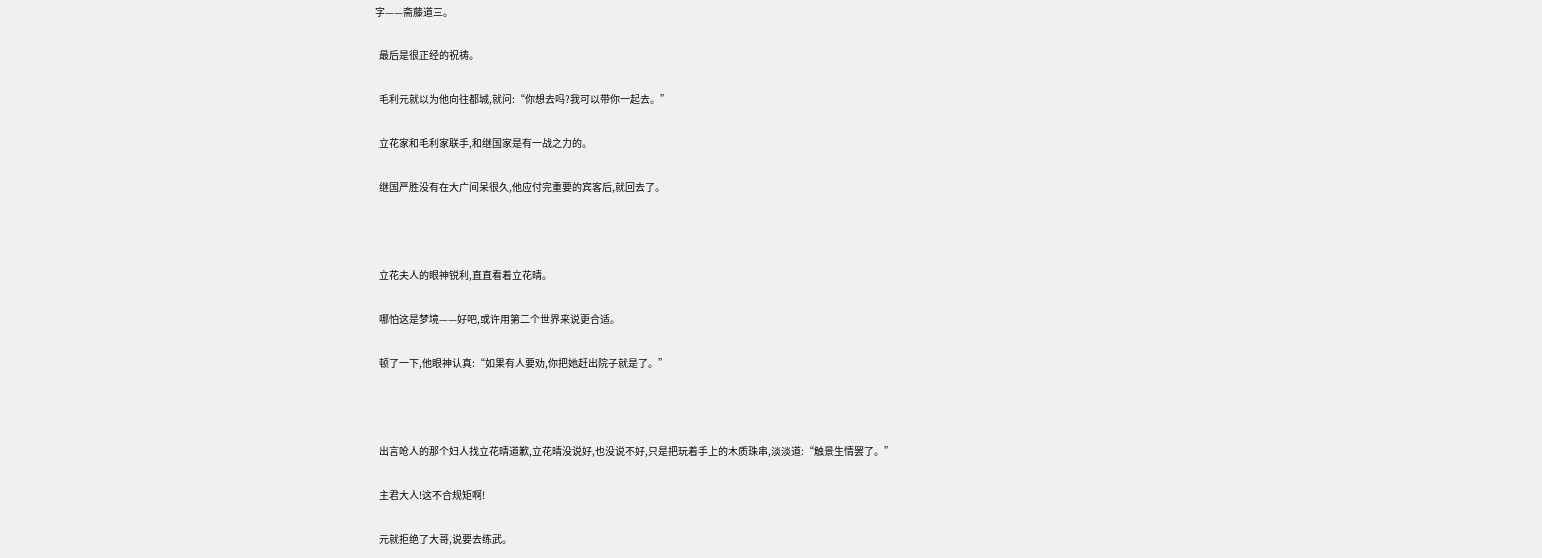字——斋藤道三。

  最后是很正经的祝祷。

  毛利元就以为他向往都城,就问:“你想去吗?我可以带你一起去。”

  立花家和毛利家联手,和继国家是有一战之力的。

  继国严胜没有在大广间呆很久,他应付完重要的宾客后,就回去了。



  立花夫人的眼神锐利,直直看着立花晴。

  哪怕这是梦境——好吧,或许用第二个世界来说更合适。

  顿了一下,他眼神认真:“如果有人要劝,你把她赶出院子就是了。”



  出言呛人的那个妇人找立花晴道歉,立花晴没说好,也没说不好,只是把玩着手上的木质珠串,淡淡道:“触景生情罢了。”

  主君大人!这不合规矩啊!

  元就拒绝了大哥,说要去练武。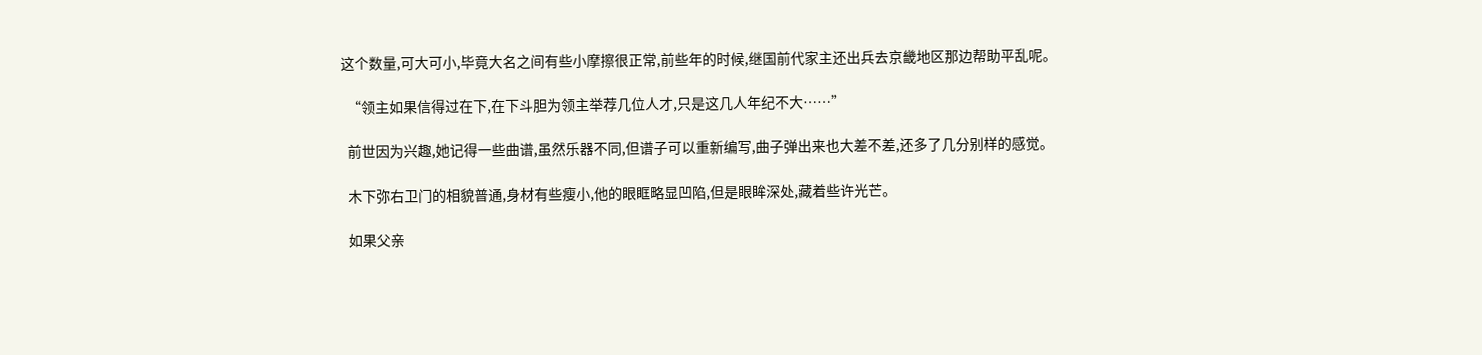这个数量,可大可小,毕竟大名之间有些小摩擦很正常,前些年的时候,继国前代家主还出兵去京畿地区那边帮助平乱呢。

  “领主如果信得过在下,在下斗胆为领主举荐几位人才,只是这几人年纪不大……”

  前世因为兴趣,她记得一些曲谱,虽然乐器不同,但谱子可以重新编写,曲子弹出来也大差不差,还多了几分别样的感觉。

  木下弥右卫门的相貌普通,身材有些瘦小,他的眼眶略显凹陷,但是眼眸深处,藏着些许光芒。

  如果父亲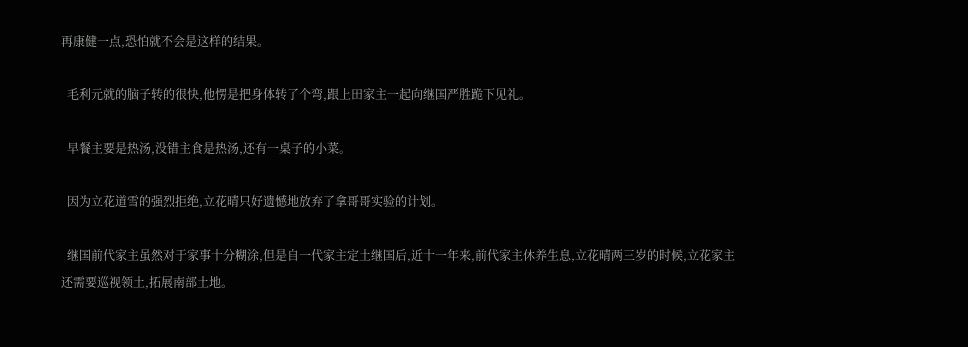再康健一点,恐怕就不会是这样的结果。

  毛利元就的脑子转的很快,他愣是把身体转了个弯,跟上田家主一起向继国严胜跪下见礼。

  早餐主要是热汤,没错主食是热汤,还有一桌子的小菜。

  因为立花道雪的强烈拒绝,立花晴只好遗憾地放弃了拿哥哥实验的计划。

  继国前代家主虽然对于家事十分糊涂,但是自一代家主定土继国后,近十一年来,前代家主休养生息,立花晴两三岁的时候,立花家主还需要巡视领土,拓展南部土地。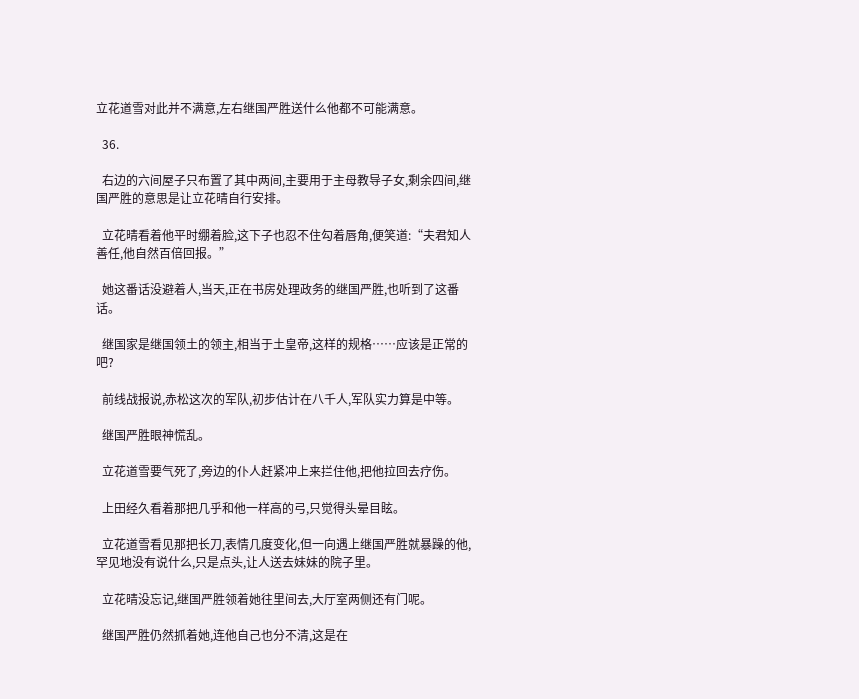立花道雪对此并不满意,左右继国严胜送什么他都不可能满意。

  36.

  右边的六间屋子只布置了其中两间,主要用于主母教导子女,剩余四间,继国严胜的意思是让立花晴自行安排。

  立花晴看着他平时绷着脸,这下子也忍不住勾着唇角,便笑道:“夫君知人善任,他自然百倍回报。”

  她这番话没避着人,当天,正在书房处理政务的继国严胜,也听到了这番话。

  继国家是继国领土的领主,相当于土皇帝,这样的规格……应该是正常的吧?

  前线战报说,赤松这次的军队,初步估计在八千人,军队实力算是中等。

  继国严胜眼神慌乱。

  立花道雪要气死了,旁边的仆人赶紧冲上来拦住他,把他拉回去疗伤。

  上田经久看着那把几乎和他一样高的弓,只觉得头晕目眩。

  立花道雪看见那把长刀,表情几度变化,但一向遇上继国严胜就暴躁的他,罕见地没有说什么,只是点头,让人送去妹妹的院子里。

  立花晴没忘记,继国严胜领着她往里间去,大厅室两侧还有门呢。

  继国严胜仍然抓着她,连他自己也分不清,这是在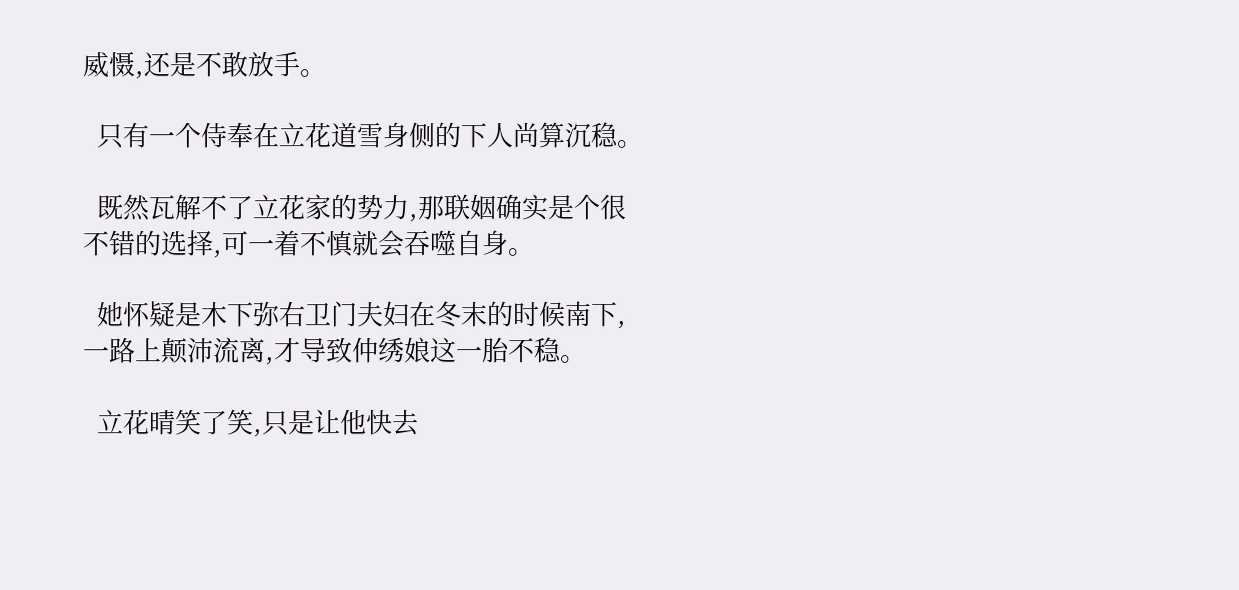威慑,还是不敢放手。

  只有一个侍奉在立花道雪身侧的下人尚算沉稳。

  既然瓦解不了立花家的势力,那联姻确实是个很不错的选择,可一着不慎就会吞噬自身。

  她怀疑是木下弥右卫门夫妇在冬末的时候南下,一路上颠沛流离,才导致仲绣娘这一胎不稳。

  立花晴笑了笑,只是让他快去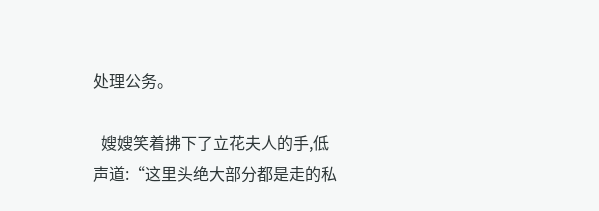处理公务。

  嫂嫂笑着拂下了立花夫人的手,低声道:“这里头绝大部分都是走的私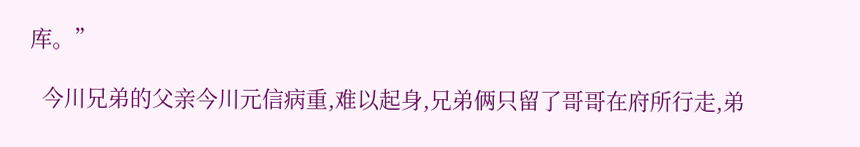库。”

  今川兄弟的父亲今川元信病重,难以起身,兄弟俩只留了哥哥在府所行走,弟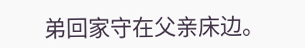弟回家守在父亲床边。